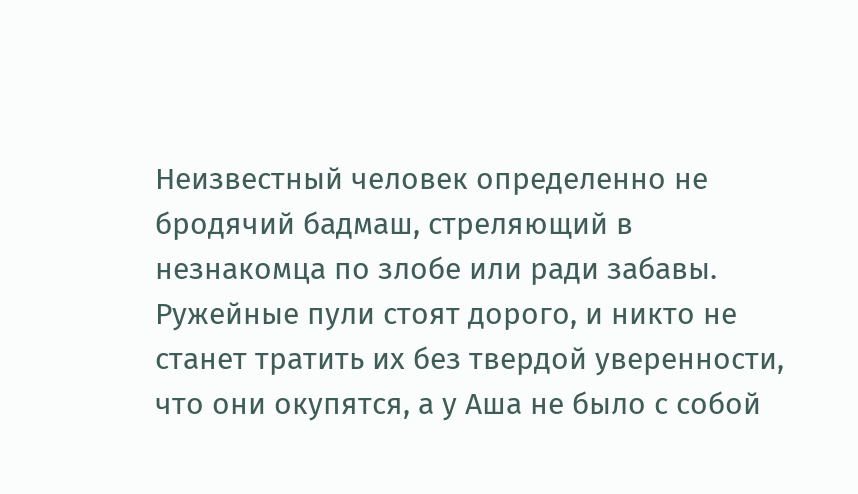Неизвестный человек определенно не бродячий бадмаш, стреляющий в незнакомца по злобе или ради забавы. Ружейные пули стоят дорого, и никто не станет тратить их без твердой уверенности, что они окупятся, а у Аша не было с собой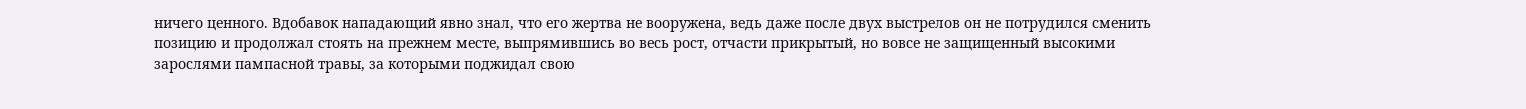ничего ценного. Вдобавок нападающий явно знал, что его жертва не вооружена, ведь даже после двух выстрелов он не потрудился сменить позицию и продолжал стоять на прежнем месте, выпрямившись во весь рост, отчасти прикрытый, но вовсе не защищенный высокими зарослями пампасной травы, за которыми поджидал свою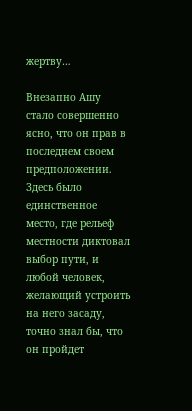жертву…

Внезапно Ашу стало совершенно ясно, что он прав в последнем своем предположении. Здесь было единственное место, где рельеф местности диктовал выбор пути, и любой человек, желающий устроить на него засаду, точно знал бы, что он пройдет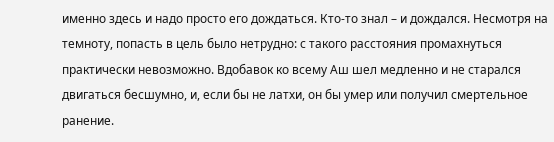именно здесь и надо просто его дождаться. Кто-то знал – и дождался. Несмотря на темноту, попасть в цель было нетрудно: с такого расстояния промахнуться практически невозможно. Вдобавок ко всему Аш шел медленно и не старался двигаться бесшумно, и, если бы не латхи, он бы умер или получил смертельное ранение.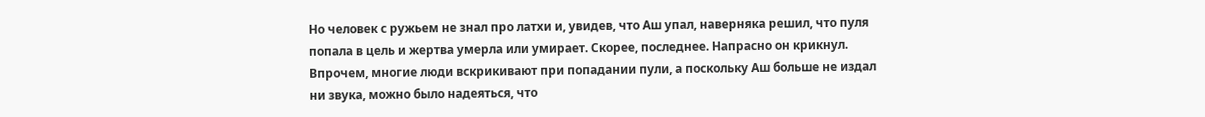Но человек с ружьем не знал про латхи и, увидев, что Аш упал, наверняка решил, что пуля попала в цель и жертва умерла или умирает. Скорее, последнее. Напрасно он крикнул. Впрочем, многие люди вскрикивают при попадании пули, а поскольку Аш больше не издал ни звука, можно было надеяться, что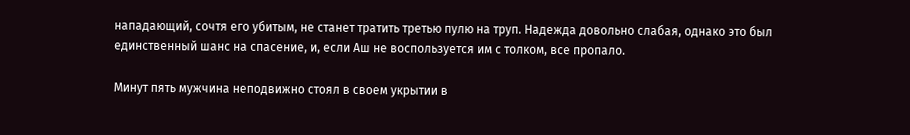нападающий, сочтя его убитым, не станет тратить третью пулю на труп. Надежда довольно слабая, однако это был единственный шанс на спасение, и, если Аш не воспользуется им с толком, все пропало.

Минут пять мужчина неподвижно стоял в своем укрытии в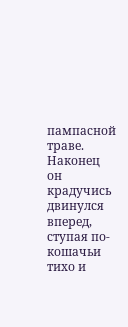пампасной траве. Наконец он крадучись двинулся вперед, ступая по-кошачьи тихо и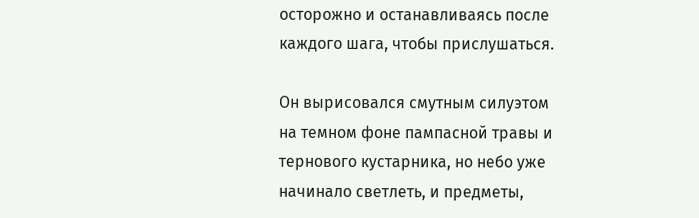осторожно и останавливаясь после каждого шага, чтобы прислушаться.

Он вырисовался смутным силуэтом на темном фоне пампасной травы и тернового кустарника, но небо уже начинало светлеть, и предметы,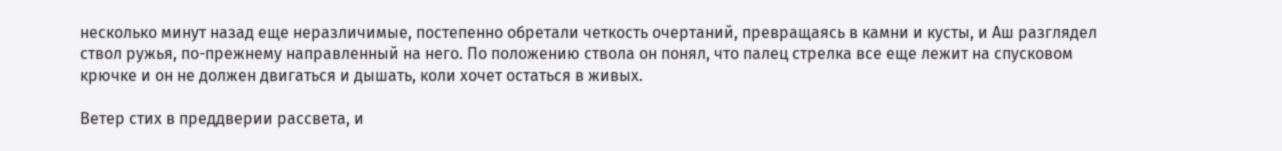несколько минут назад еще неразличимые, постепенно обретали четкость очертаний, превращаясь в камни и кусты, и Аш разглядел ствол ружья, по-прежнему направленный на него. По положению ствола он понял, что палец стрелка все еще лежит на спусковом крючке и он не должен двигаться и дышать, коли хочет остаться в живых.

Ветер стих в преддверии рассвета, и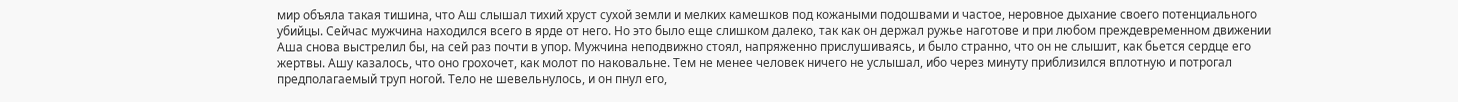мир объяла такая тишина, что Аш слышал тихий хруст сухой земли и мелких камешков под кожаными подошвами и частое, неровное дыхание своего потенциального убийцы. Сейчас мужчина находился всего в ярде от него. Но это было еще слишком далеко, так как он держал ружье наготове и при любом преждевременном движении Аша снова выстрелил бы, на сей раз почти в упор. Мужчина неподвижно стоял, напряженно прислушиваясь, и было странно, что он не слышит, как бьется сердце его жертвы. Ашу казалось, что оно грохочет, как молот по наковальне. Тем не менее человек ничего не услышал, ибо через минуту приблизился вплотную и потрогал предполагаемый труп ногой. Тело не шевельнулось, и он пнул его,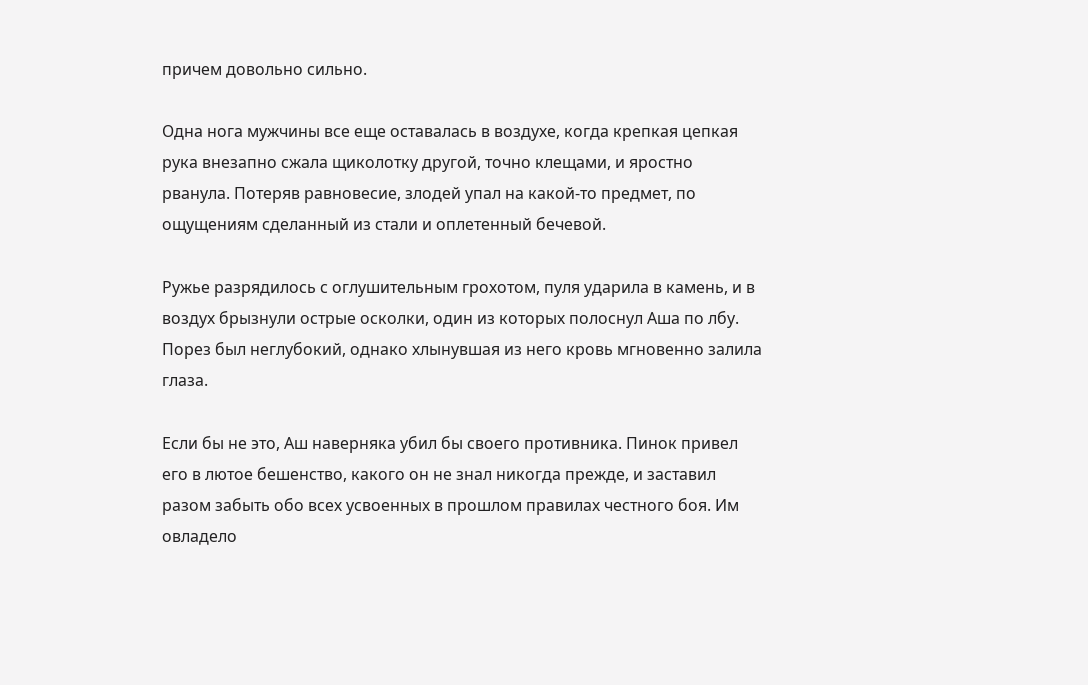причем довольно сильно.

Одна нога мужчины все еще оставалась в воздухе, когда крепкая цепкая рука внезапно сжала щиколотку другой, точно клещами, и яростно рванула. Потеряв равновесие, злодей упал на какой-то предмет, по ощущениям сделанный из стали и оплетенный бечевой.

Ружье разрядилось с оглушительным грохотом, пуля ударила в камень, и в воздух брызнули острые осколки, один из которых полоснул Аша по лбу. Порез был неглубокий, однако хлынувшая из него кровь мгновенно залила глаза.

Если бы не это, Аш наверняка убил бы своего противника. Пинок привел его в лютое бешенство, какого он не знал никогда прежде, и заставил разом забыть обо всех усвоенных в прошлом правилах честного боя. Им овладело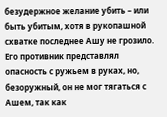безудержное желание убить – или быть убитым, хотя в рукопашной схватке последнее Ашу не грозило. Его противник представлял опасность с ружьем в руках, но, безоружный, он не мог тягаться с Ашем, так как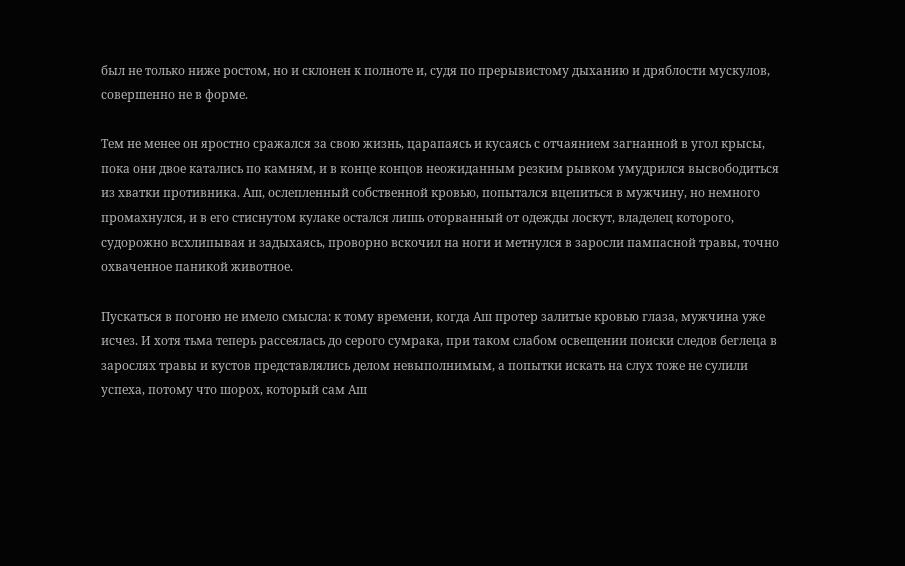был не только ниже ростом, но и склонен к полноте и, судя по прерывистому дыханию и дряблости мускулов, совершенно не в форме.

Тем не менее он яростно сражался за свою жизнь, царапаясь и кусаясь с отчаянием загнанной в угол крысы, пока они двое катались по камням, и в конце концов неожиданным резким рывком умудрился высвободиться из хватки противника. Аш, ослепленный собственной кровью, попытался вцепиться в мужчину, но немного промахнулся, и в его стиснутом кулаке остался лишь оторванный от одежды лоскут, владелец которого, судорожно всхлипывая и задыхаясь, проворно вскочил на ноги и метнулся в заросли пампасной травы, точно охваченное паникой животное.

Пускаться в погоню не имело смысла: к тому времени, когда Аш протер залитые кровью глаза, мужчина уже исчез. И хотя тьма теперь рассеялась до серого сумрака, при таком слабом освещении поиски следов беглеца в зарослях травы и кустов представлялись делом невыполнимым, а попытки искать на слух тоже не сулили успеха, потому что шорох, который сам Аш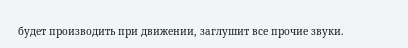будет производить при движении, заглушит все прочие звуки.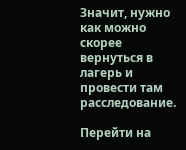Значит, нужно как можно скорее вернуться в лагерь и провести там расследование.

Перейти на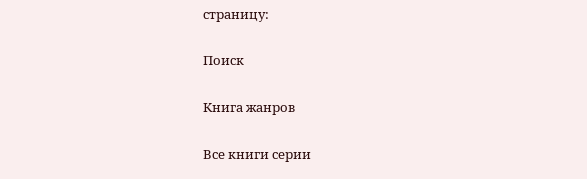страницу:

Поиск

Книга жанров

Все книги серии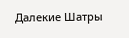Далекие Шатры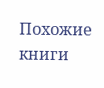Похожие книги